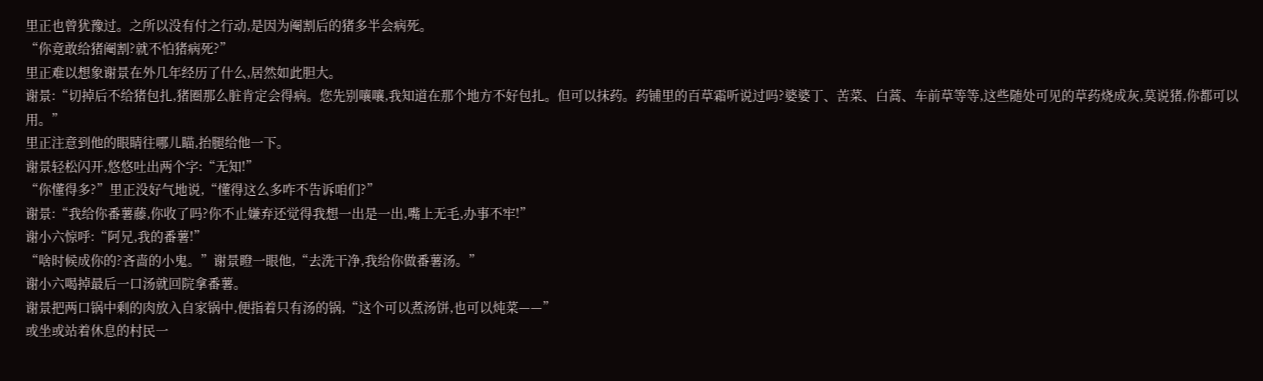里正也曾犹豫过。之所以没有付之行动,是因为阉割后的猪多半会病死。
“你竟敢给猪阉割?就不怕猪病死?”
里正难以想象谢景在外几年经历了什么,居然如此胆大。
谢景:“切掉后不给猪包扎,猪圈那么脏肯定会得病。您先别嚷嚷,我知道在那个地方不好包扎。但可以抹药。药铺里的百草霜听说过吗?婆婆丁、苦菜、白蒿、车前草等等,这些随处可见的草药烧成灰,莫说猪,你都可以用。”
里正注意到他的眼睛往哪儿瞄,抬腿给他一下。
谢景轻松闪开,悠悠吐出两个字:“无知!”
“你懂得多?”里正没好气地说,“懂得这么多咋不告诉咱们?”
谢景:“我给你番薯藤,你收了吗?你不止嫌弃还觉得我想一出是一出,嘴上无毛,办事不牢!”
谢小六惊呼:“阿兄,我的番薯!”
“啥时候成你的?吝啬的小鬼。”谢景瞪一眼他,“去洗干净,我给你做番薯汤。”
谢小六喝掉最后一口汤就回院拿番薯。
谢景把两口锅中剩的肉放入自家锅中,便指着只有汤的锅,“这个可以煮汤饼,也可以炖菜——”
或坐或站着休息的村民一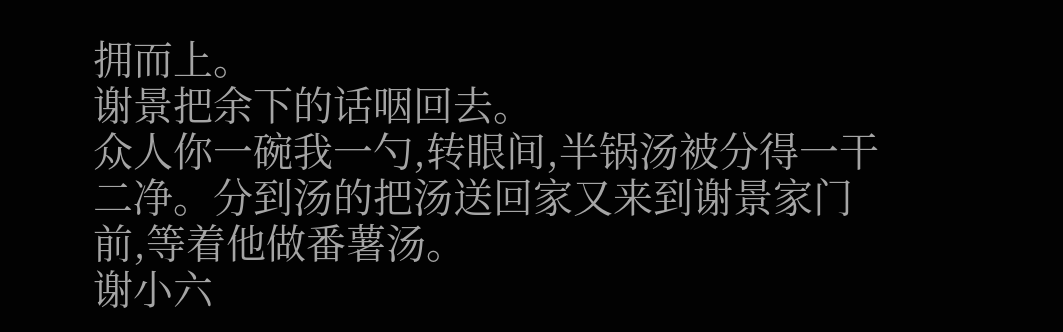拥而上。
谢景把余下的话咽回去。
众人你一碗我一勺,转眼间,半锅汤被分得一干二净。分到汤的把汤送回家又来到谢景家门前,等着他做番薯汤。
谢小六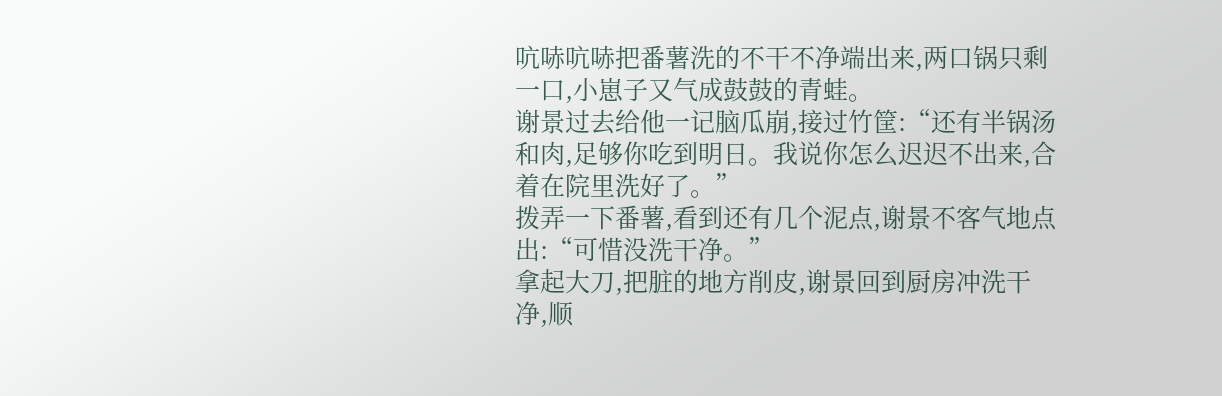吭哧吭哧把番薯洗的不干不净端出来,两口锅只剩一口,小崽子又气成鼓鼓的青蛙。
谢景过去给他一记脑瓜崩,接过竹筐:“还有半锅汤和肉,足够你吃到明日。我说你怎么迟迟不出来,合着在院里洗好了。”
拨弄一下番薯,看到还有几个泥点,谢景不客气地点出:“可惜没洗干净。”
拿起大刀,把脏的地方削皮,谢景回到厨房冲洗干净,顺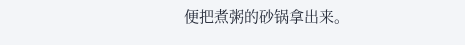便把煮粥的砂锅拿出来。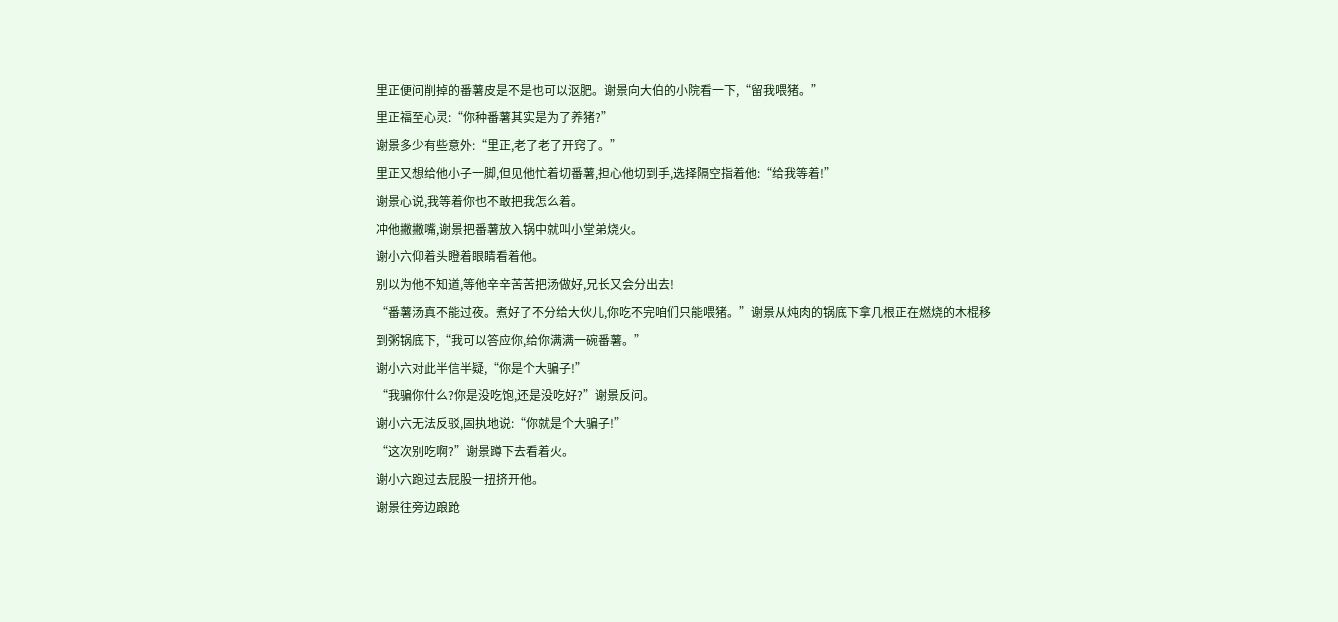里正便问削掉的番薯皮是不是也可以沤肥。谢景向大伯的小院看一下,“留我喂猪。”
里正福至心灵:“你种番薯其实是为了养猪?”
谢景多少有些意外:“里正,老了老了开窍了。”
里正又想给他小子一脚,但见他忙着切番薯,担心他切到手,选择隔空指着他:“给我等着!”
谢景心说,我等着你也不敢把我怎么着。
冲他撇撇嘴,谢景把番薯放入锅中就叫小堂弟烧火。
谢小六仰着头瞪着眼睛看着他。
别以为他不知道,等他辛辛苦苦把汤做好,兄长又会分出去!
“番薯汤真不能过夜。煮好了不分给大伙儿,你吃不完咱们只能喂猪。”谢景从炖肉的锅底下拿几根正在燃烧的木棍移到粥锅底下,“我可以答应你,给你满满一碗番薯。”
谢小六对此半信半疑,“你是个大骗子!”
“我骗你什么?你是没吃饱,还是没吃好?”谢景反问。
谢小六无法反驳,固执地说:“你就是个大骗子!”
“这次别吃啊?”谢景蹲下去看着火。
谢小六跑过去屁股一扭挤开他。
谢景往旁边踉跄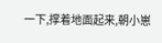一下,撑着地面起来,朝小崽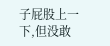子屁股上一下,但没敢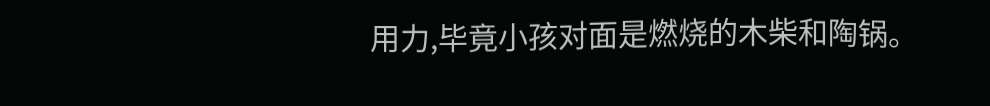用力,毕竟小孩对面是燃烧的木柴和陶锅。